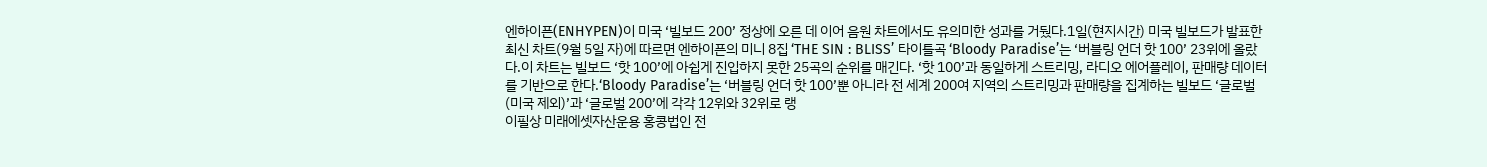엔하이픈(ENHYPEN)이 미국 ‘빌보드 200’ 정상에 오른 데 이어 음원 차트에서도 유의미한 성과를 거뒀다.1일(현지시간) 미국 빌보드가 발표한 최신 차트(9월 5일 자)에 따르면 엔하이픈의 미니 8집 ‘THE SIN : BLISS’ 타이틀곡 ‘Bloody Paradise’는 ‘버블링 언더 핫 100’ 23위에 올랐다.이 차트는 빌보드 ‘핫 100’에 아쉽게 진입하지 못한 25곡의 순위를 매긴다. ‘핫 100’과 동일하게 스트리밍, 라디오 에어플레이, 판매량 데이터를 기반으로 한다.‘Bloody Paradise’는 ‘버블링 언더 핫 100’뿐 아니라 전 세계 200여 지역의 스트리밍과 판매량을 집계하는 빌보드 ‘글로벌(미국 제외)’과 ‘글로벌 200’에 각각 12위와 32위로 랭
이필상 미래에셋자산운용 홍콩법인 전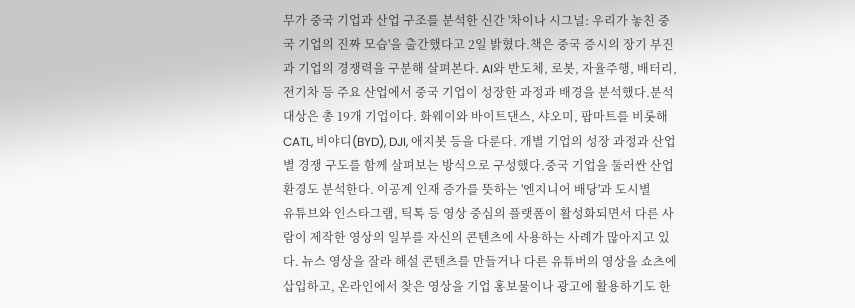무가 중국 기업과 산업 구조를 분석한 신간 '차이나 시그널: 우리가 놓친 중국 기업의 진짜 모습'을 출간했다고 2일 밝혔다.책은 중국 증시의 장기 부진과 기업의 경쟁력을 구분해 살펴본다. AI와 반도체, 로봇, 자율주행, 배터리, 전기차 등 주요 산업에서 중국 기업이 성장한 과정과 배경을 분석했다.분석 대상은 총 19개 기업이다. 화웨이와 바이트댄스, 샤오미, 팝마트를 비롯해 CATL, 비야디(BYD), DJI, 애지봇 등을 다룬다. 개별 기업의 성장 과정과 산업별 경쟁 구도를 함께 살펴보는 방식으로 구성했다.중국 기업을 둘러싼 산업 환경도 분석한다. 이공계 인재 증가를 뜻하는 '엔지니어 배당'과 도시별
유튜브와 인스타그램, 틱톡 등 영상 중심의 플랫폼이 활성화되면서 다른 사람이 제작한 영상의 일부를 자신의 콘텐츠에 사용하는 사례가 많아지고 있다. 뉴스 영상을 잘라 해설 콘텐츠를 만들거나 다른 유튜버의 영상을 쇼츠에 삽입하고, 온라인에서 찾은 영상을 기업 홍보물이나 광고에 활용하기도 한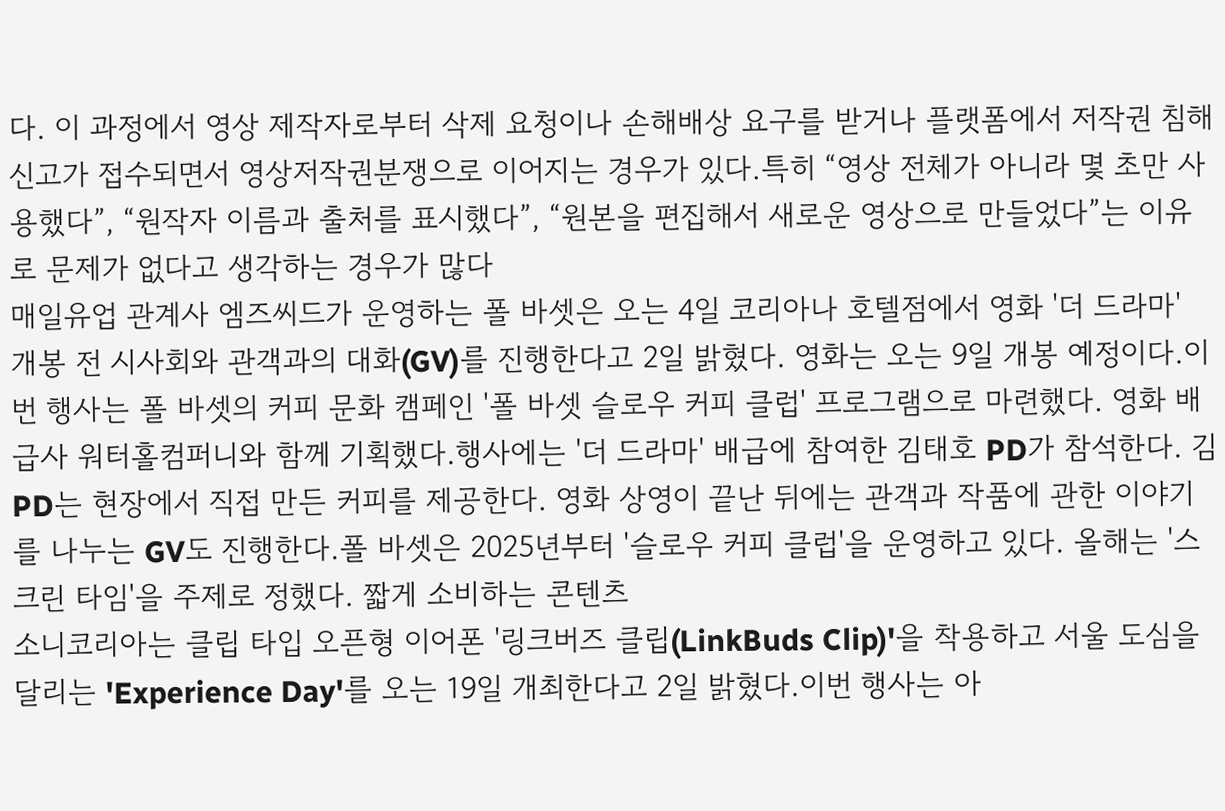다. 이 과정에서 영상 제작자로부터 삭제 요청이나 손해배상 요구를 받거나 플랫폼에서 저작권 침해 신고가 접수되면서 영상저작권분쟁으로 이어지는 경우가 있다.특히 “영상 전체가 아니라 몇 초만 사용했다”, “원작자 이름과 출처를 표시했다”, “원본을 편집해서 새로운 영상으로 만들었다”는 이유로 문제가 없다고 생각하는 경우가 많다
매일유업 관계사 엠즈씨드가 운영하는 폴 바셋은 오는 4일 코리아나 호텔점에서 영화 '더 드라마' 개봉 전 시사회와 관객과의 대화(GV)를 진행한다고 2일 밝혔다. 영화는 오는 9일 개봉 예정이다.이번 행사는 폴 바셋의 커피 문화 캠페인 '폴 바셋 슬로우 커피 클럽' 프로그램으로 마련했다. 영화 배급사 워터홀컴퍼니와 함께 기획했다.행사에는 '더 드라마' 배급에 참여한 김태호 PD가 참석한다. 김 PD는 현장에서 직접 만든 커피를 제공한다. 영화 상영이 끝난 뒤에는 관객과 작품에 관한 이야기를 나누는 GV도 진행한다.폴 바셋은 2025년부터 '슬로우 커피 클럽'을 운영하고 있다. 올해는 '스크린 타임'을 주제로 정했다. 짧게 소비하는 콘텐츠
소니코리아는 클립 타입 오픈형 이어폰 '링크버즈 클립(LinkBuds Clip)'을 착용하고 서울 도심을 달리는 'Experience Day'를 오는 19일 개최한다고 2일 밝혔다.이번 행사는 아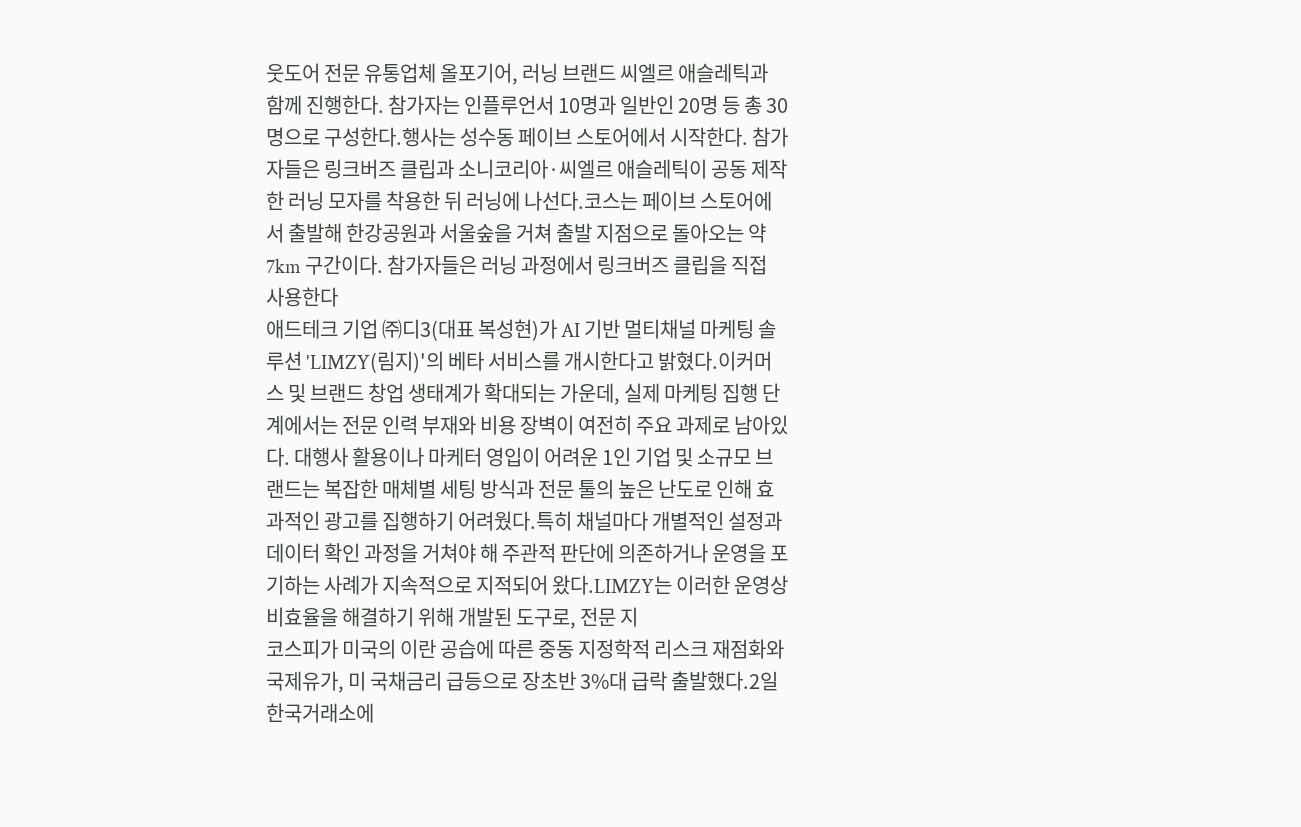웃도어 전문 유통업체 올포기어, 러닝 브랜드 씨엘르 애슬레틱과 함께 진행한다. 참가자는 인플루언서 10명과 일반인 20명 등 총 30명으로 구성한다.행사는 성수동 페이브 스토어에서 시작한다. 참가자들은 링크버즈 클립과 소니코리아·씨엘르 애슬레틱이 공동 제작한 러닝 모자를 착용한 뒤 러닝에 나선다.코스는 페이브 스토어에서 출발해 한강공원과 서울숲을 거쳐 출발 지점으로 돌아오는 약 7km 구간이다. 참가자들은 러닝 과정에서 링크버즈 클립을 직접 사용한다
애드테크 기업 ㈜디3(대표 복성현)가 AI 기반 멀티채널 마케팅 솔루션 'LIMZY(림지)'의 베타 서비스를 개시한다고 밝혔다.이커머스 및 브랜드 창업 생태계가 확대되는 가운데, 실제 마케팅 집행 단계에서는 전문 인력 부재와 비용 장벽이 여전히 주요 과제로 남아있다. 대행사 활용이나 마케터 영입이 어려운 1인 기업 및 소규모 브랜드는 복잡한 매체별 세팅 방식과 전문 툴의 높은 난도로 인해 효과적인 광고를 집행하기 어려웠다.특히 채널마다 개별적인 설정과 데이터 확인 과정을 거쳐야 해 주관적 판단에 의존하거나 운영을 포기하는 사례가 지속적으로 지적되어 왔다.LIMZY는 이러한 운영상 비효율을 해결하기 위해 개발된 도구로, 전문 지
코스피가 미국의 이란 공습에 따른 중동 지정학적 리스크 재점화와 국제유가, 미 국채금리 급등으로 장초반 3%대 급락 출발했다.2일 한국거래소에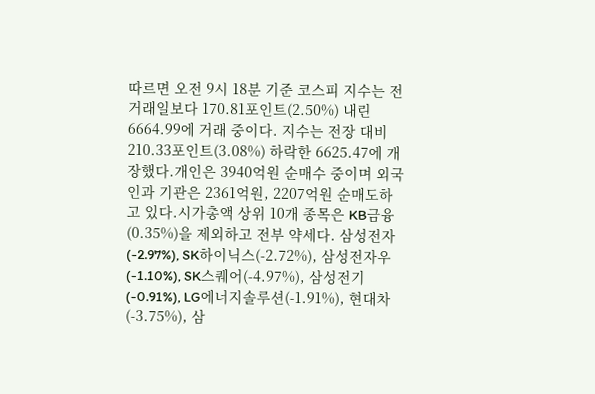따르면 오전 9시 18분 기준 코스피 지수는 전 거래일보다 170.81포인트(2.50%) 내린 6664.99에 거래 중이다. 지수는 전장 대비 210.33포인트(3.08%) 하락한 6625.47에 개장했다.개인은 3940억원 순매수 중이며 외국인과 기관은 2361억원, 2207억원 순매도하고 있다.시가총액 상위 10개 종목은 KB금융(0.35%)을 제외하고 전부 약세다. 삼성전자(-2.97%), SK하이닉스(-2.72%), 삼성전자우(-1.10%), SK스퀘어(-4.97%), 삼성전기(-0.91%), LG에너지솔루션(-1.91%), 현대차(-3.75%), 삼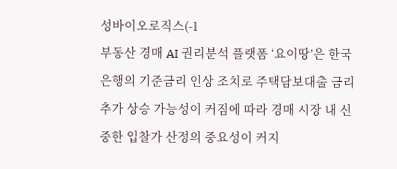성바이오로직스(-1
부동산 경매 AI 권리분석 플랫폼 ‘요이땅’은 한국은행의 기준금리 인상 조치로 주택담보대출 금리 추가 상승 가능성이 커짐에 따라 경매 시장 내 신중한 입찰가 산정의 중요성이 커지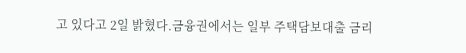고 있다고 2일 밝혔다.금융권에서는 일부 주택담보대출 금리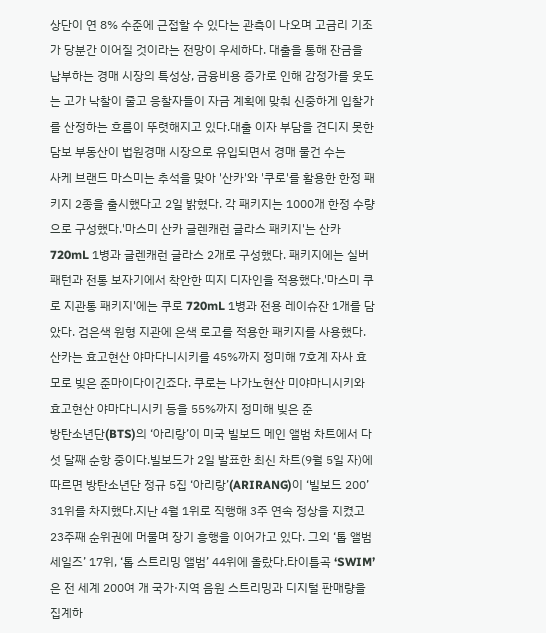상단이 연 8% 수준에 근접할 수 있다는 관측이 나오며 고금리 기조가 당분간 이어질 것이라는 전망이 우세하다. 대출을 통해 잔금을 납부하는 경매 시장의 특성상, 금융비용 증가로 인해 감정가를 웃도는 고가 낙찰이 줄고 응찰자들이 자금 계획에 맞춰 신중하게 입찰가를 산정하는 흐름이 뚜렷해지고 있다.대출 이자 부담을 견디지 못한 담보 부동산이 법원경매 시장으로 유입되면서 경매 물건 수는
사케 브랜드 마스미는 추석을 맞아 '산카'와 '쿠로'를 활용한 한정 패키지 2종을 출시했다고 2일 밝혔다. 각 패키지는 1000개 한정 수량으로 구성했다.'마스미 산카 글렌캐런 글라스 패키지'는 산카 720mL 1병과 글렌캐런 글라스 2개로 구성했다. 패키지에는 실버 패턴과 전통 보자기에서 착안한 띠지 디자인을 적용했다.'마스미 쿠로 지관통 패키지'에는 쿠로 720mL 1병과 전용 레이슈잔 1개를 담았다. 검은색 원형 지관에 은색 로고를 적용한 패키지를 사용했다.산카는 효고현산 야마다니시키를 45%까지 정미해 7호계 자사 효모로 빚은 준마이다이긴죠다. 쿠로는 나가노현산 미야마니시키와 효고현산 야마다니시키 등을 55%까지 정미해 빚은 준
방탄소년단(BTS)의 ‘아리랑’이 미국 빌보드 메인 앨범 차트에서 다섯 달째 순항 중이다.빌보드가 2일 발표한 최신 차트(9월 5일 자)에 따르면 방탄소년단 정규 5집 ‘아리랑’(ARIRANG)이 ‘빌보드 200’ 31위를 차지했다.지난 4월 1위로 직행해 3주 연속 정상을 지켰고 23주째 순위권에 머물며 장기 흥행을 이어가고 있다. 그외 ‘톱 앨범 세일즈’ 17위, ‘톱 스트리밍 앨범’ 44위에 올랐다.타이틀곡 ‘SWIM’은 전 세계 200여 개 국가·지역 음원 스트리밍과 디지털 판매량을 집계하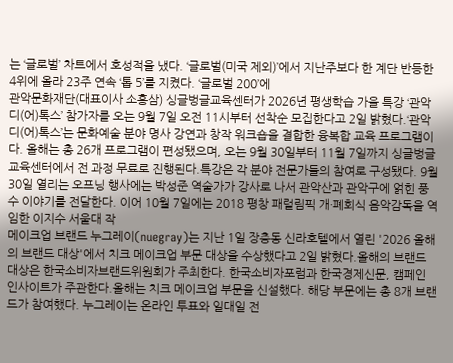는 ‘글로벌’ 차트에서 호성적을 냈다. ‘글로벌(미국 제외)’에서 지난주보다 한 계단 반등한 4위에 올라 23주 연속 ‘톱 5’를 지켰다. ‘글로벌 200’에
관악문화재단(대표이사 소홍삼) 싱글벙글교육센터가 2026년 평생학습 가을 특강 ‘관악 디(어)톡스’ 참가자를 오는 9월 7일 오전 11시부터 선착순 모집한다고 2일 밝혔다.‘관악 디(어)톡스’는 문화예술 분야 명사 강연과 창작 워크숍을 결합한 융복합 교육 프로그램이다. 올해는 총 26개 프로그램이 편성됐으며, 오는 9월 30일부터 11월 7일까지 싱글벙글교육센터에서 전 과정 무료로 진행된다.특강은 각 분야 전문가들의 참여로 구성됐다. 9월 30일 열리는 오프닝 행사에는 박성준 역술가가 강사로 나서 관악산과 관악구에 얽힌 풍수 이야기를 전달한다. 이어 10월 7일에는 2018 평창 패럴림픽 개·폐회식 음악감독을 역임한 이지수 서울대 작
메이크업 브랜드 누그레이(nuegray)는 지난 1일 장충동 신라호텔에서 열린 '2026 올해의 브랜드 대상'에서 치크 메이크업 부문 대상을 수상했다고 2일 밝혔다.올해의 브랜드 대상은 한국소비자브랜드위원회가 주최한다. 한국소비자포럼과 한국경제신문, 캠페인 인사이트가 주관한다.올해는 치크 메이크업 부문을 신설했다. 해당 부문에는 총 8개 브랜드가 참여했다. 누그레이는 온라인 투표와 일대일 전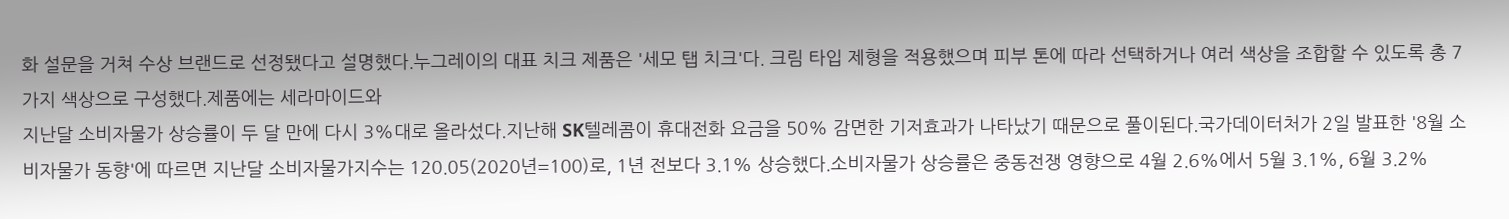화 설문을 거쳐 수상 브랜드로 선정됐다고 설명했다.누그레이의 대표 치크 제품은 '세모 탭 치크'다. 크림 타입 제형을 적용했으며 피부 톤에 따라 선택하거나 여러 색상을 조합할 수 있도록 총 7가지 색상으로 구성했다.제품에는 세라마이드와
지난달 소비자물가 상승률이 두 달 만에 다시 3%대로 올라섰다.지난해 SK텔레콤이 휴대전화 요금을 50% 감면한 기저효과가 나타났기 때문으로 풀이된다.국가데이터처가 2일 발표한 '8월 소비자물가 동향'에 따르면 지난달 소비자물가지수는 120.05(2020년=100)로, 1년 전보다 3.1% 상승했다.소비자물가 상승률은 중동전쟁 영향으로 4월 2.6%에서 5월 3.1%, 6월 3.2%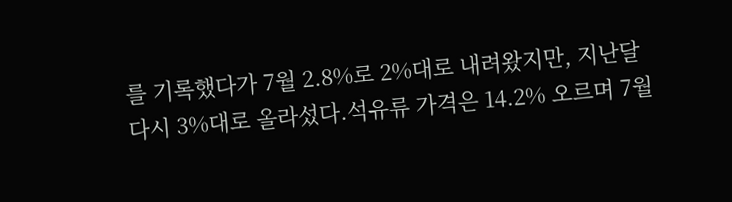를 기록했다가 7월 2.8%로 2%대로 내려왔지만, 지난달 다시 3%대로 올라섰다.석유류 가격은 14.2% 오르며 7월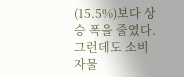(15.5%)보다 상승 폭을 줄였다. 그런데도 소비자물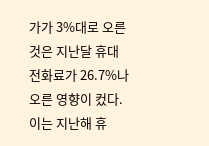가가 3%대로 오른 것은 지난달 휴대전화료가 26.7%나 오른 영향이 컸다.이는 지난해 휴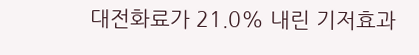대전화료가 21.0% 내린 기저효과